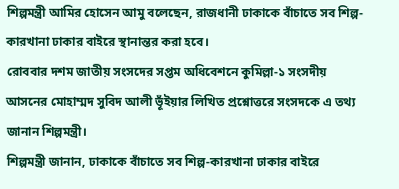শিল্পমন্ত্রী আমির হোসেন আমু বলেছেন, রাজধানী ঢাকাকে বাঁচাতে সব শিল্প-কারখানা ঢাকার বাইরে স্থানান্তর করা হবে।
রোববার দশম জাতীয় সংসদের সপ্তম অধিবেশনে কুমিল্লা-১ সংসদীয় আসনের মোহাম্মদ সুবিদ আলী ভূঁইয়ার লিখিত প্রশ্নোত্তরে সংসদকে এ তথ্য জানান শিল্পমন্ত্রী।
শিল্পমন্ত্রী জানান, ঢাকাকে বাঁচাতে সব শিল্প-কারখানা ঢাকার বাইরে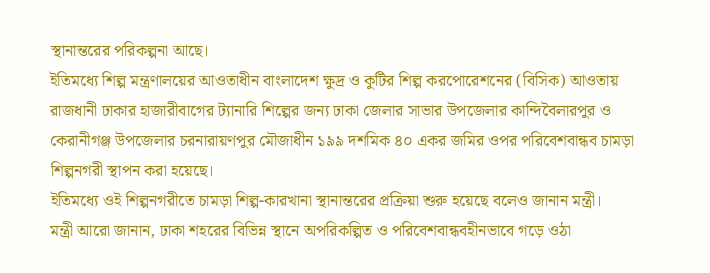স্থানান্তরের পরিকল্পনা আছে।
ইতিমধ্যে শিল্প মন্ত্রণালয়ের আওতাধীন বাংলাদেশ ক্ষুদ্র ও কুটির শিল্প করপোরেশনের (বিসিক) আওতায় রাজধানী ঢাকার হাজারীবাগের ট্যানারি শিল্পের জন্য ঢাকা জেলার সাভার উপজেলার কান্দিবৈলারপুর ও কেরানীগঞ্জ উপজেলার চরনারায়ণপুর মৌজাধীন ১৯৯ দশমিক ৪০ একর জমির ওপর পরিবেশবান্ধব চামড়া শিল্পনগরী স্থাপন করা হয়েছে।
ইতিমধ্যে ওই শিল্পনগরীতে চামড়া শিল্প-কারখানা স্থানান্তরের প্রক্রিয়া শুরু হয়েছে বলেও জানান মন্ত্রী।
মন্ত্রী আরো জানান, ঢাকা শহরের বিভিন্ন স্থানে অপরিকল্পিত ও পরিবেশবান্ধবহীনভাবে গড়ে ওঠা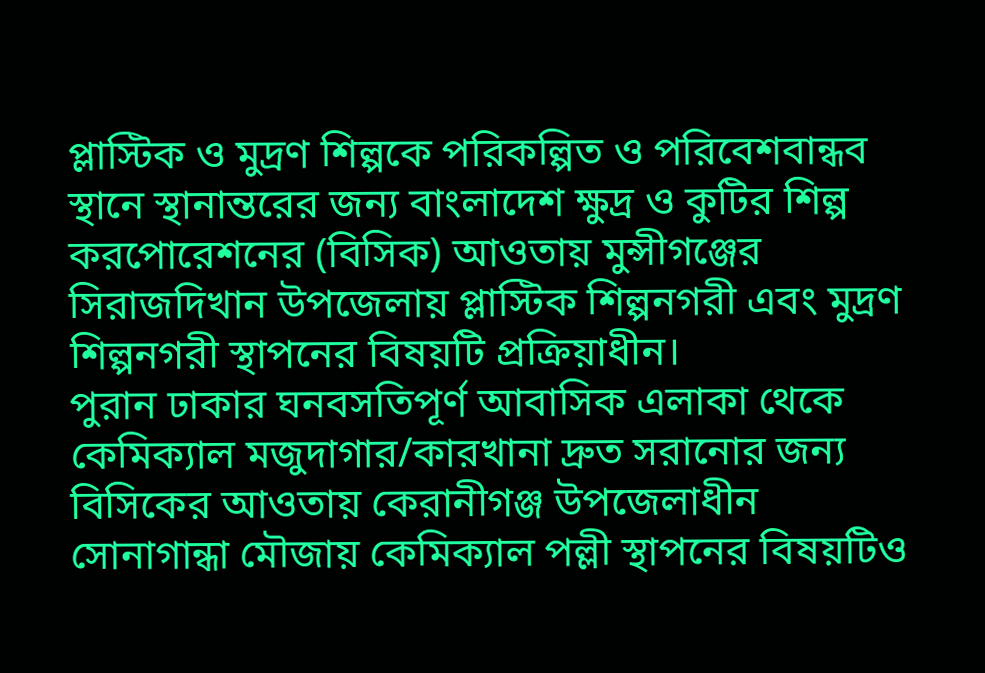প্লাস্টিক ও মুদ্রণ শিল্পকে পরিকল্পিত ও পরিবেশবান্ধব স্থানে স্থানান্তরের জন্য বাংলাদেশ ক্ষুদ্র ও কুটির শিল্প করপোরেশনের (বিসিক) আওতায় মুন্সীগঞ্জের সিরাজদিখান উপজেলায় প্লাস্টিক শিল্পনগরী এবং মুদ্রণ শিল্পনগরী স্থাপনের বিষয়টি প্রক্রিয়াধীন।
পুরান ঢাকার ঘনবসতিপূর্ণ আবাসিক এলাকা থেকে কেমিক্যাল মজুদাগার/কারখানা দ্রুত সরানোর জন্য বিসিকের আওতায় কেরানীগঞ্জ উপজেলাধীন সোনাগান্ধা মৌজায় কেমিক্যাল পল্লী স্থাপনের বিষয়টিও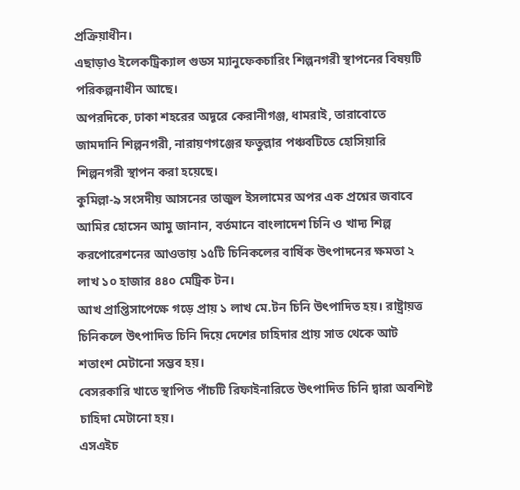প্রক্রিয়াধীন।
এছাড়াও ইলেকট্রিক্যাল গুডস ম্যানুফেকচারিং শিল্পনগরী স্থাপনের বিষয়টি পরিকল্পনাধীন আছে।
অপরদিকে, ঢাকা শহরের অদূরে কেরানীগঞ্জ, ধামরাই, তারাবোতে জামদানি শিল্পনগরী, নারায়ণগঞ্জের ফতুল্লার পঞ্চবটিতে হোসিয়ারি শিল্পনগরী স্থাপন করা হয়েছে।
কুমিল্লা-৯ সংসদীয় আসনের তাজুল ইসলামের অপর এক প্রশ্নের জবাবে আমির হোসেন আমু জানান, বর্তমানে বাংলাদেশ চিনি ও খাদ্য শিল্প করপোরেশনের আওতায় ১৫টি চিনিকলের বার্ষিক উৎপাদনের ক্ষমতা ২ লাখ ১০ হাজার ৪৪০ মেট্রিক টন।
আখ প্রাপ্তিসাপেক্ষে গড়ে প্রায় ১ লাখ মে.টন চিনি উৎপাদিত হয়। রাষ্ট্রায়ত্ত চিনিকলে উৎপাদিত চিনি দিয়ে দেশের চাহিদার প্রায় সাত থেকে আট শতাংশ মেটানো সম্ভব হয়।
বেসরকারি খাতে স্থাপিত পাঁচটি রিফাইনারিতে উৎপাদিত চিনি দ্বারা অবশিষ্ট চাহিদা মেটানো হয়।
এসএইচ